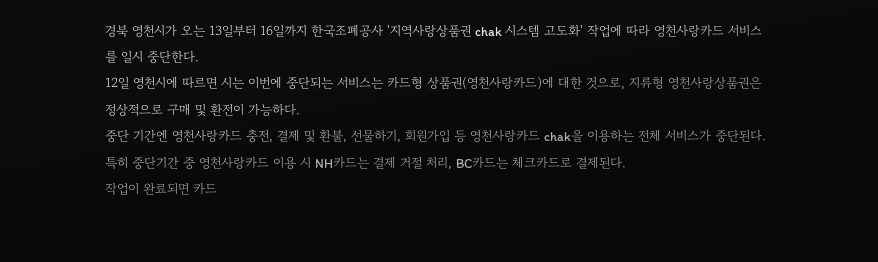경북 영천시가 오는 13일부터 16일까지 한국조폐공사 '지역사랑상품권 chak 시스템 고도화' 작업에 따라 영천사랑카드 서비스를 일시 중단한다.
12일 영천시에 따르면 시는 이번에 중단되는 서비스는 카드형 상품권(영천사랑카드)에 대한 것으로, 지류형 영천사랑상품권은 정상적으로 구매 및 환전이 가능하다.
중단 기간엔 영천사랑카드 충전, 결제 및 환불, 선물하기, 회원가입 등 영천사랑카드 chak을 이용하는 전체 서비스가 중단된다. 특히 중단기간 중 영천사랑카드 이용 시 NH카드는 결제 거절 처리, BC카드는 체크카드로 결제된다.
작업이 완료되면 카드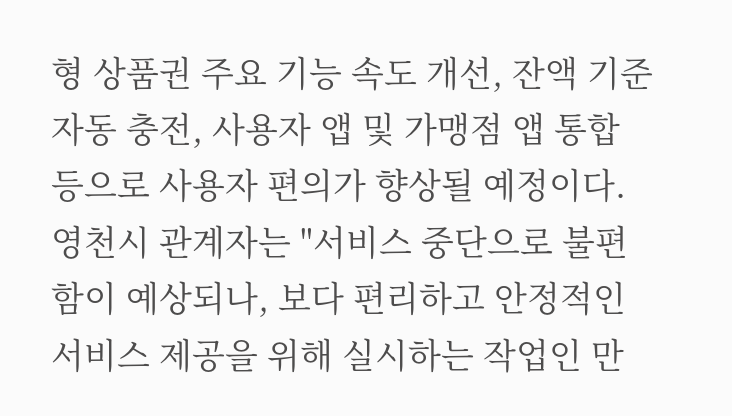형 상품권 주요 기능 속도 개선, 잔액 기준 자동 충전, 사용자 앱 및 가맹점 앱 통합 등으로 사용자 편의가 향상될 예정이다.
영천시 관계자는 "서비스 중단으로 불편함이 예상되나, 보다 편리하고 안정적인 서비스 제공을 위해 실시하는 작업인 만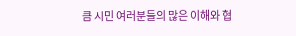큼 시민 여러분들의 많은 이해와 협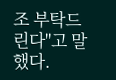조 부탁드린다"고 말했다.